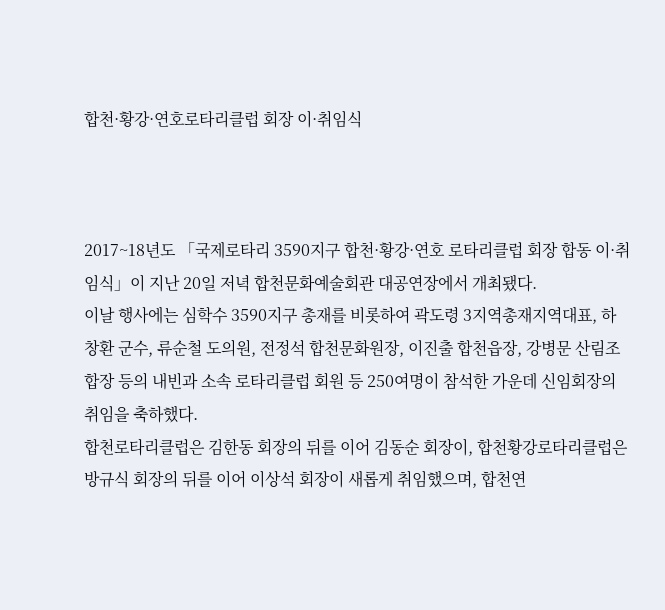합천·황강·연호로타리클럽 회장 이·취임식



2017~18년도 「국제로타리 3590지구 합천·황강·연호 로타리클럽 회장 합동 이·취임식」이 지난 20일 저녁 합천문화예술회관 대공연장에서 개최됐다.
이날 행사에는 심학수 3590지구 총재를 비롯하여 곽도령 3지역총재지역대표, 하창환 군수, 류순철 도의원, 전정석 합천문화원장, 이진출 합천읍장, 강병문 산림조합장 등의 내빈과 소속 로타리클럽 회원 등 250여명이 참석한 가운데 신임회장의 취임을 축하했다.
합천로타리클럽은 김한동 회장의 뒤를 이어 김동순 회장이, 합천황강로타리클럽은 방규식 회장의 뒤를 이어 이상석 회장이 새롭게 취임했으며, 합천연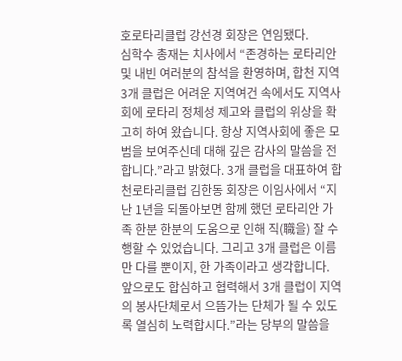호로타리클럽 강선경 회장은 연임됐다.
심학수 총재는 치사에서 “존경하는 로타리안 및 내빈 여러분의 참석을 환영하며, 합천 지역 3개 클럽은 어려운 지역여건 속에서도 지역사회에 로타리 정체성 제고와 클럽의 위상을 확고히 하여 왔습니다. 항상 지역사회에 좋은 모범을 보여주신데 대해 깊은 감사의 말씀을 전합니다.”라고 밝혔다. 3개 클럽을 대표하여 합천로타리클럽 김한동 회장은 이임사에서 “지난 1년을 되돌아보면 함께 했던 로타리안 가족 한분 한분의 도움으로 인해 직(職을) 잘 수행할 수 있었습니다. 그리고 3개 클럽은 이름만 다를 뿐이지, 한 가족이라고 생각합니다. 앞으로도 합심하고 협력해서 3개 클럽이 지역의 봉사단체로서 으뜸가는 단체가 될 수 있도록 열심히 노력합시다.”라는 당부의 말씀을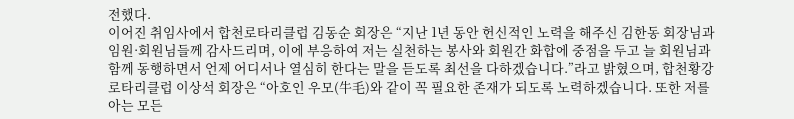전했다.
이어진 취임사에서 합천로타리클럽 김동순 회장은 “지난 1년 동안 헌신적인 노력을 해주신 김한동 회장님과 임원·회원님들께 감사드리며, 이에 부응하여 저는 실천하는 봉사와 회원간 화합에 중점을 두고 늘 회원님과 함께 동행하면서 언제 어디서나 열심히 한다는 말을 듣도록 최선을 다하겠습니다.”라고 밝혔으며, 합천황강로타리클럽 이상석 회장은 “아호인 우모(牛毛)와 같이 꼭 필요한 존재가 되도록 노력하겠습니다. 또한 저를 아는 모든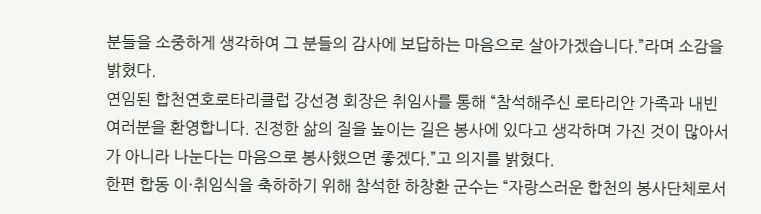분들을 소중하게 생각하여 그 분들의 감사에 보답하는 마음으로 살아가겠습니다.”라며 소감을 밝혔다.
연임된 합천연호로타리클럽 강선경 회장은 취임사를 통해 “참석해주신 로타리안 가족과 내빈 여러분을 환영합니다. 진정한 삶의 질을 높이는 길은 봉사에 있다고 생각하며 가진 것이 많아서가 아니라 나눈다는 마음으로 봉사했으면 좋겠다.”고 의지를 밝혔다.
한편 합동 이·취임식을 축하하기 위해 참석한 하창환 군수는 “자랑스러운 합천의 봉사단체로서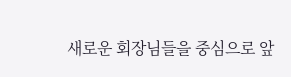새로운 회장님들을 중심으로 앞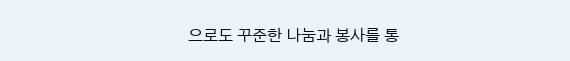으로도 꾸준한 나눔과 봉사를 통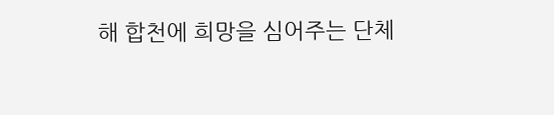해 합천에 희망을 심어주는 단체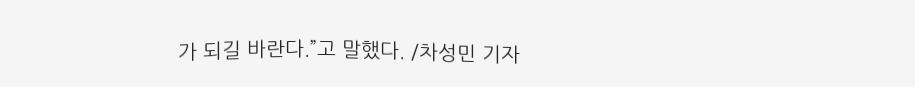가 되길 바란다.”고 말했다. /차성민 기자